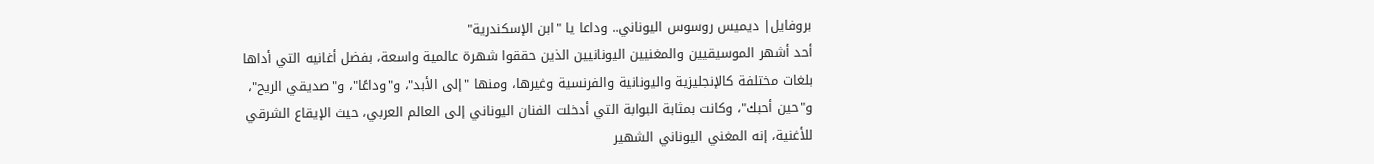بروفايل| ديميس روسوس اليوناني.. وداعا يا "ابن الإسكندرية"
أحد أشهر الموسيقيين والمغنيين اليونانيين الذين حققوا شهرة عالمية واسعة، بفضل أغانيه التي أداها بلغات مختلفة كالإنجليزية واليونانية والفرنسية وغيرها، ومنها "إلى الأبد"، و"وداعًا"، و"صديقي الريح"، و"حين أحبك"، وكانت بمثابة البوابة التي أدخلت الفنان اليوناني إلى العالم العربي، حيث الإيقاع الشرقي للأغنية، إنه المغني اليوناني الشهير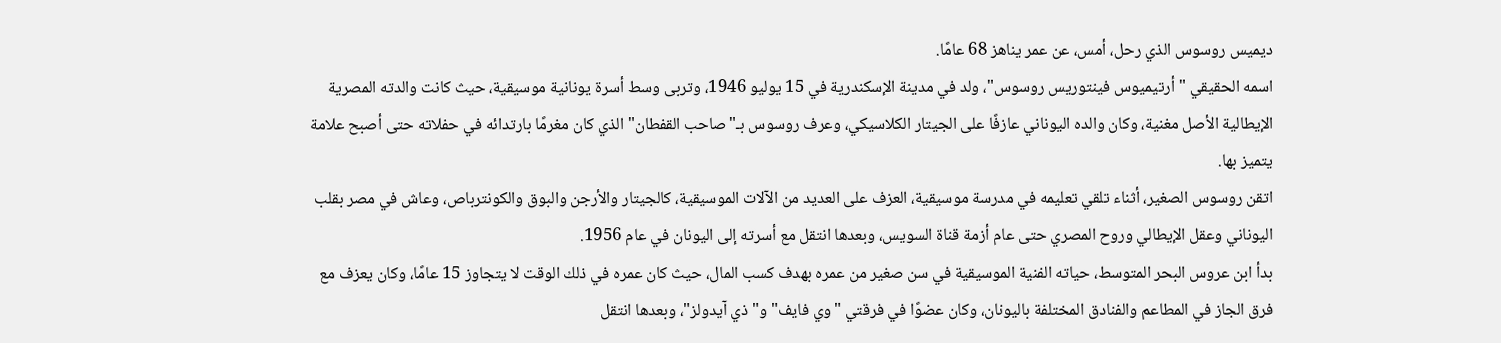ديميس روسوس الذي رحل، أمس، عن عمر يناهز 68 عامًا.
اسمه الحقيقي "أرتيميوس فينتوريس روسوس"، ولد في مدينة الإسكندرية في 15 يوليو 1946، وتربى وسط أسرة يونانية موسيقية، حيث كانت والدته المصرية الإيطالية الأصل مغنية، وكان والده اليوناني عازفًا على الجيتار الكلاسيكي، وعرف روسوس بـ"صاحب القفطان" الذي كان مغرمًا بارتدائه في حفلاته حتى أصبح علامة يتميز بها.
اتقن روسوس الصغير، أثناء تلقي تعليمه في مدرسة موسيقية، العزف على العديد من الآلات الموسيقية، كالجيتار والأرجن والبوق والكونترباص، وعاش في مصر بقلب اليوناني وعقل الإيطالي وروح المصري حتى عام أزمة قناة السويس، وبعدها انتقل مع أسرته إلى اليونان في عام 1956.
بدأ ابن عروس البحر المتوسط، حياته الفنية الموسيقية في سن صغير من عمره بهدف كسب المال، حيث كان عمره في ذلك الوقت لا يتجاوز 15 عامًا، وكان يعزف مع فرق الجاز في المطاعم والفنادق المختلفة باليونان، وكان عضوًا في فرقتي "وي فايف" و"ذي آيدولز"، وبعدها انتقل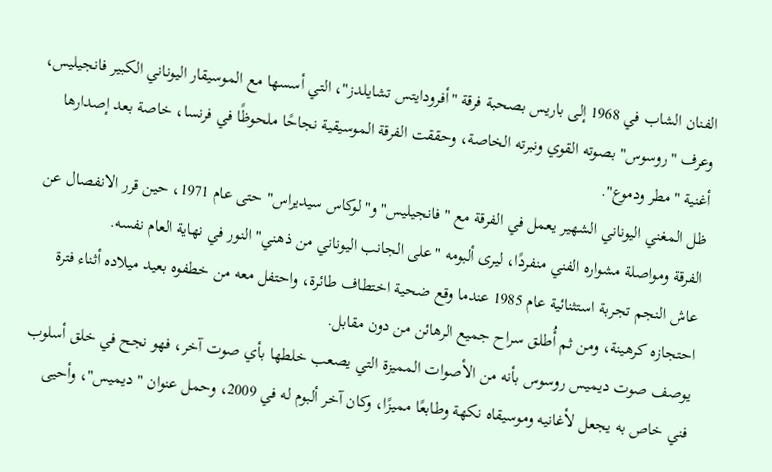الفنان الشاب في 1968 إلى باريس بصحبة فرقة "أفرودايتس تشايلدز"، التي أسسها مع الموسيقار اليوناني الكبير فانجيليس، وعرف "روسوس" بصوته القوي ونبرته الخاصة، وحققت الفرقة الموسيقية نجاحًا ملحوظًا في فرنسا، خاصة بعد إصدارها أغنية "مطر ودموع".
ظل المغني اليوناني الشهير يعمل في الفرقة مع "فانجيليس" و"لوكاس سيديراس" حتى عام 1971، حين قرر الانفصال عن الفرقة ومواصلة مشواره الفني منفردًا، ليرى ألبومه "على الجانب اليوناني من ذهني" النور في نهاية العام نفسه.
عاش النجم تجربة استثنائية عام 1985 عندما وقع ضحية اختطاف طائرة، واحتفل معه من خطفوه بعيد ميلاده أثناء فترة احتجازه كرهينة، ومن ثم أُطلق سراح جميع الرهائن من دون مقابل.
يوصف صوت ديميس روسوس بأنه من الأصوات المميزة التي يصعب خلطها بأي صوت آخر، فهو نجح في خلق أسلوب فني خاص به يجعل لأغانيه وموسيقاه نكهة وطابعًا مميزًا، وكان آخر ألبوم له في 2009، وحمل عنوان "ديميس"، وأحيى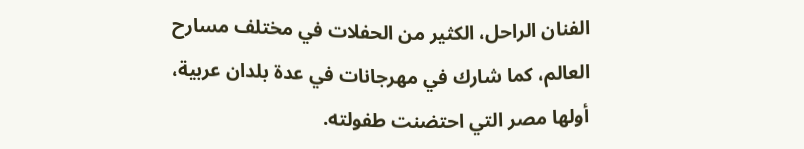الفنان الراحل، الكثير من الحفلات في مختلف مسارح العالم، كما شارك في مهرجانات في عدة بلدان عربية، أولها مصر التي احتضنت طفولته.